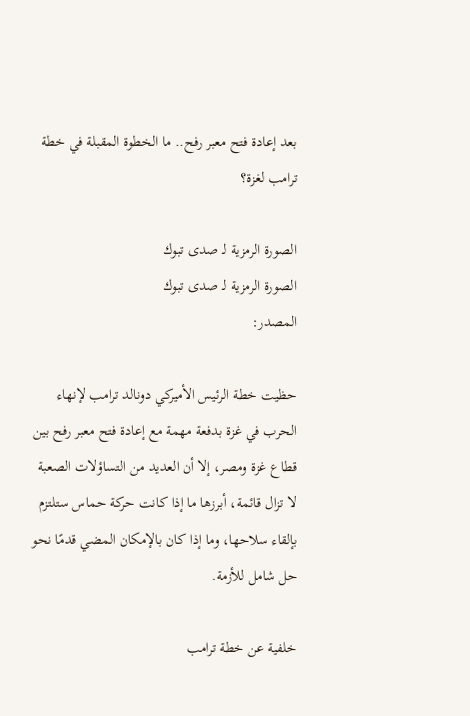بعد إعادة فتح معبر رفح.. ما الخطوة المقبلة في خطة ترامب لغزة؟

الصورة الرمزية لـ صدى تبوك
الصورة الرمزية لـ صدى تبوك
المصدر:

حظيت خطة الرئيس الأميركي دونالد ترامب لإنهاء الحرب في غزة بدفعة مهمة مع إعادة فتح معبر رفح بين قطاع غزة ومصر، إلا أن العديد من التساؤلات الصعبة لا تزال قائمة، أبرزها ما إذا كانت حركة حماس ستلتزم بإلقاء سلاحها، وما إذا كان بالإمكان المضي قدمًا نحو حل شامل للأزمة.

خلفية عن خطة ترامب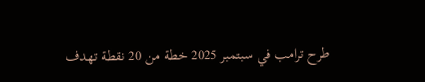طرح ترامب في سبتمبر 2025 خطة من 20 نقطة تهدف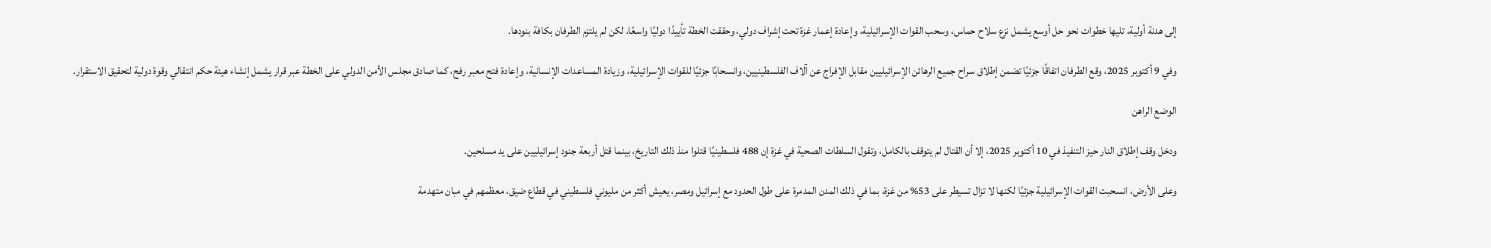إلى هدنة أولية، تليها خطوات نحو حل أوسع يشمل نزع سلاح حماس، وسحب القوات الإسرائيلية، وإعادة إعمار غزة تحت إشراف دولي، وحققت الخطة تأييدًا دوليًا واسعًا، لكن لم يلتزم الطرفان بكافة بنودها.

وفي 9 أكتوبر 2025، وقع الطرفان اتفاقًا جزئيًا تضمن إطلاق سراح جميع الرهائن الإسرائيليين مقابل الإفراج عن آلاف الفلسطينيين، وانسحابًا جزئيًا للقوات الإسرائيلية، وزيادة المساعدات الإنسانية، وإعادة فتح معبر رفح، كما صادق مجلس الأمن الدولي على الخطة عبر قرار يشمل إنشاء هيئة حكم انتقالي وقوة دولية لتحقيق الاستقرار.

الوضع الراهن

ودخل وقف إطلاق النار حيز التنفيذ في 10 أكتوبر 2025، إلا أن القتال لم يتوقف بالكامل، وتقول السلطات الصحية في غزة إن 488 فلسطينيًا قتلوا منذ ذلك التاريخ، بينما قتل أربعة جنود إسرائيليين على يد مسلحين.

وعلى الأرض، انسحبت القوات الإسرائيلية جزئيًا لكنها لا تزال تسيطر على 53% من غزة، بما في ذلك المدن المدمرة على طول الحدود مع إسرائيل ومصر، يعيش أكثر من مليوني فلسطيني في قطاع ضيق، معظمهم في مبان متهدمة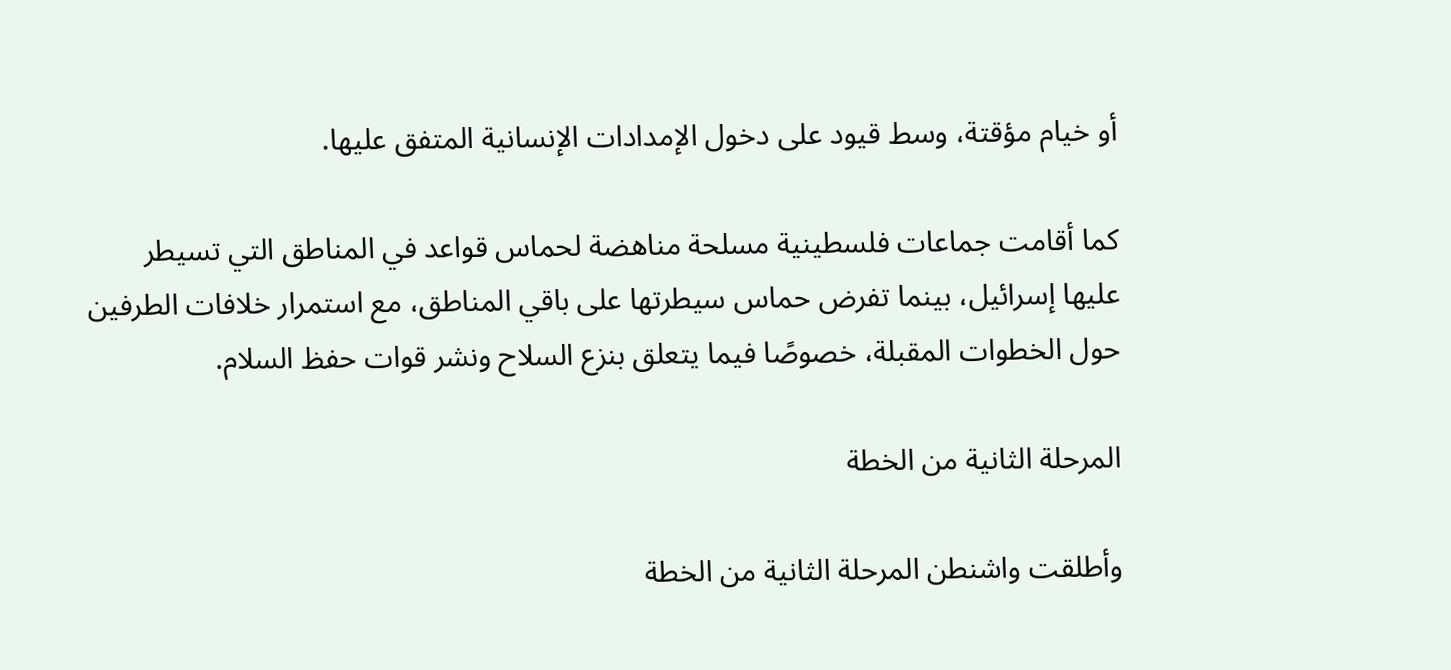أو خيام مؤقتة، وسط قيود على دخول الإمدادات الإنسانية المتفق عليها.

كما أقامت جماعات فلسطينية مسلحة مناهضة لحماس قواعد في المناطق التي تسيطر عليها إسرائيل، بينما تفرض حماس سيطرتها على باقي المناطق، مع استمرار خلافات الطرفين حول الخطوات المقبلة، خصوصًا فيما يتعلق بنزع السلاح ونشر قوات حفظ السلام.

المرحلة الثانية من الخطة

وأطلقت واشنطن المرحلة الثانية من الخطة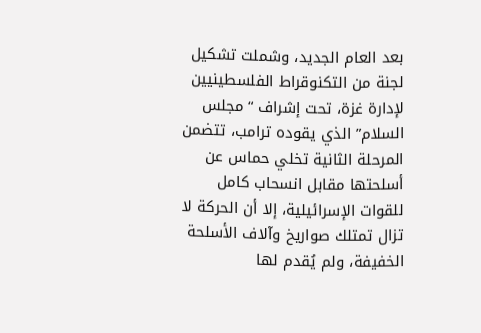بعد العام الجديد، وشملت تشكيل لجنة من التكنوقراط الفلسطينيين لإدارة غزة، تحت إشراف “مجلس السلام” الذي يقوده ترامب، تتضمن المرحلة الثانية تخلي حماس عن أسلحتها مقابل انسحاب كامل للقوات الإسرائيلية، إلا أن الحركة لا تزال تمتلك صواريخ وآلاف الأسلحة الخفيفة، ولم يُقدم لها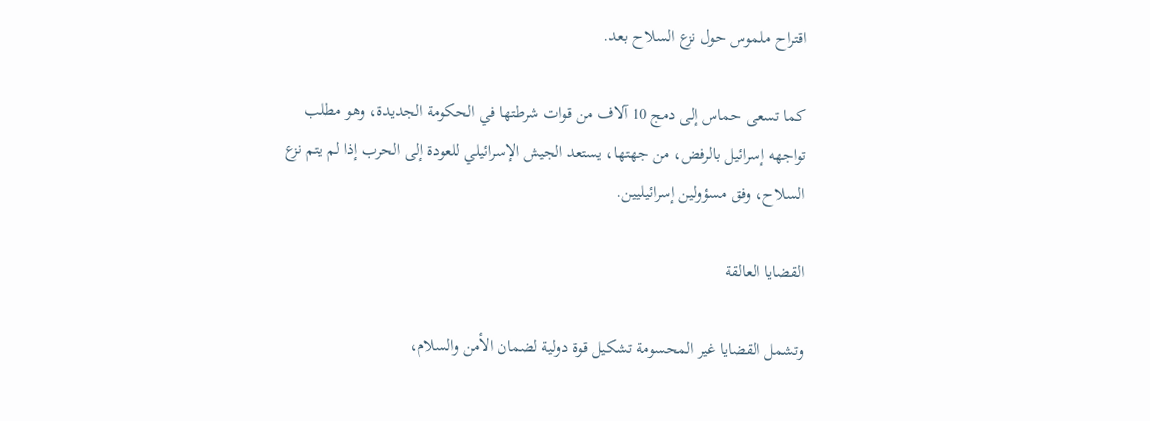اقتراح ملموس حول نزع السلاح بعد.

كما تسعى حماس إلى دمج 10 آلاف من قوات شرطتها في الحكومة الجديدة، وهو مطلب تواجهه إسرائيل بالرفض، من جهتها، يستعد الجيش الإسرائيلي للعودة إلى الحرب إذا لم يتم نزع السلاح، وفق مسؤولين إسرائيليين.

القضايا العالقة

وتشمل القضايا غير المحسومة تشكيل قوة دولية لضمان الأمن والسلام،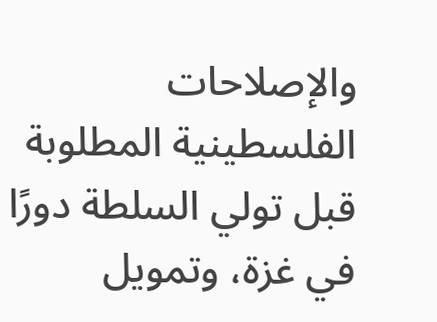والإصلاحات الفلسطينية المطلوبة قبل تولي السلطة دورًا في غزة، وتمويل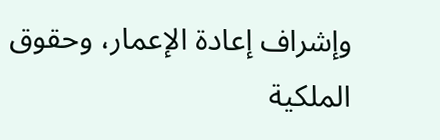وإشراف إعادة الإعمار، وحقوق الملكية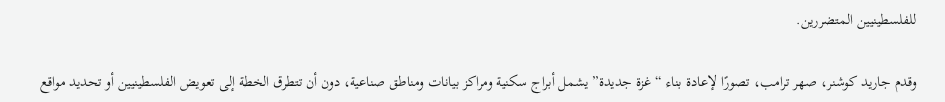للفلسطينيين المتضررين.

وقدم جاريد كوشنر، صهر ترامب، تصورًا لإعادة بناء “غزة جديدة” يشمل أبراج سكنية ومراكز بيانات ومناطق صناعية، دون أن تتطرق الخطة إلى تعويض الفلسطينيين أو تحديد مواقع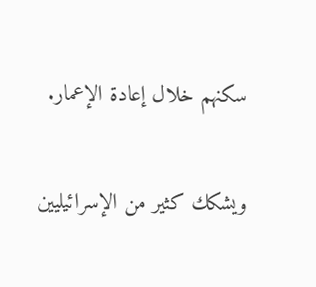سكنهم خلال إعادة الإعمار.

ويشكك كثير من الإسرائيليين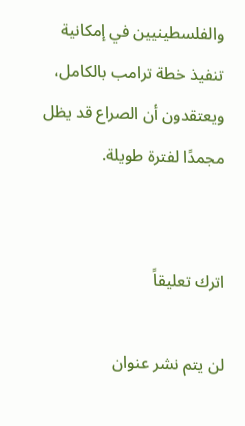والفلسطينيين في إمكانية تنفيذ خطة ترامب بالكامل، ويعتقدون أن الصراع قد يظل مجمدًا لفترة طويلة.


اترك تعليقاً

لن يتم نشر عنوان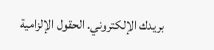بريدك الإلكتروني. الحقول الإلزامية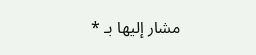مشار إليها بـ *